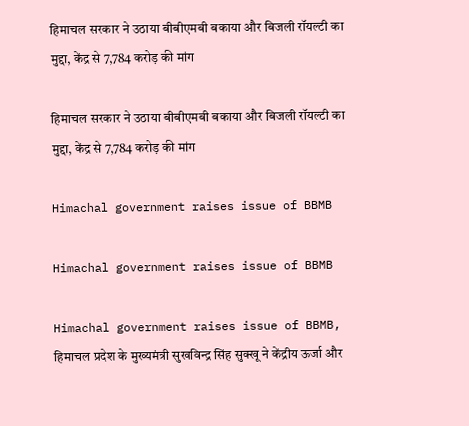हिमाचल सरकार ने उठाया बीबीएमबी बकाया और बिजली रॉयल्टी का मुद्दा, केंद्र से 7,784 करोड़ की मांग

हिमाचल सरकार ने उठाया बीबीएमबी बकाया और बिजली रॉयल्टी का मुद्दा, केंद्र से 7,784 करोड़ की मांग

Himachal government raises issue of BBMB

Himachal government raises issue of BBMB

Himachal government raises issue of BBMB, हिमाचल प्रदेश के मुख्यमंत्री सुखविन्द्र सिंह सुक्खू ने केंद्रीय ऊर्जा और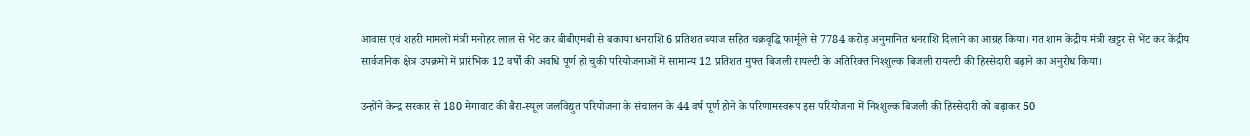आवास एवं शहरी मामलों मंत्री मनोहर लाल से भेंट कर बीबीएमबी से बकाया धनराशि 6 प्रतिशत ब्याज सहित चक्रवृद्धि फार्मूले से 7784 करोड़ अनुमानित धनराशि दिलाने का आग्रह किया। गत शाम केंद्रीय मंत्री खट्टर से भेंट कर केंद्रीय सार्वजनिक क्षेत्र उपक्रमों में प्रारंभिक 12 वर्षों की अवधि पूर्ण हो चुकी परियोजनाओं में सामान्य 12 प्रतिशत मुफ्त बिजली रायल्टी के अतिरिक्त निश्शुल्क बिजली रायल्टी की हिस्सेदारी बढ़ाने का अनुरोध किया।

उन्होंने केन्द्र सरकार से 180 मेगावाट की बैरा-स्यूल जलविद्युत परियोजना के संचालन के 44 वर्ष पूर्ण होने के परिणामस्वरूप इस परियोजना में निश्शुल्क बिजली की हिस्सेदारी को बढ़ाकर 50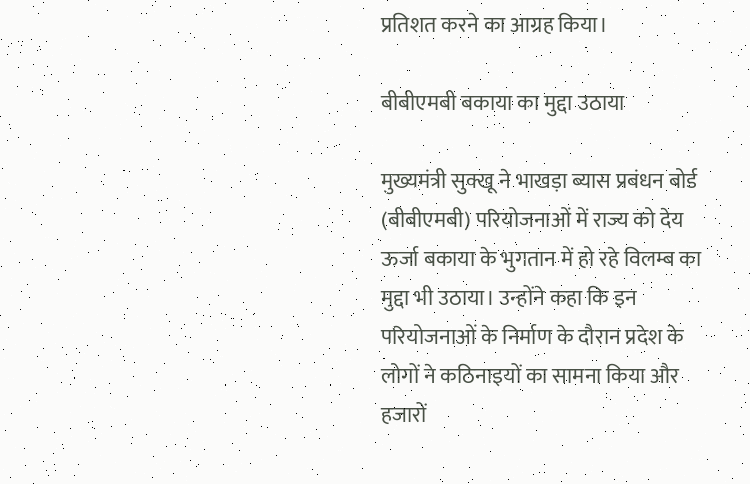प्रतिशत करने का आग्रह किया।

बीबीएमबी बकाया का मुद्दा उठाया

मुख्यमंत्री सुक्खू ने भाखड़ा ब्यास प्रबंधन बोर्ड (बीबीएमबी) परियोजनाओं में राज्य को देय ऊर्जा बकाया के भुगतान में हो रहे विलम्ब का मुद्दा भी उठाया। उन्होंने कहा कि इन परियोजनाओं के निर्माण के दौरान प्रदेश के लोगों ने कठिनाइयों का सामना किया और हजारों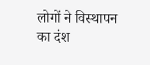लोगों ने विस्थापन का दंश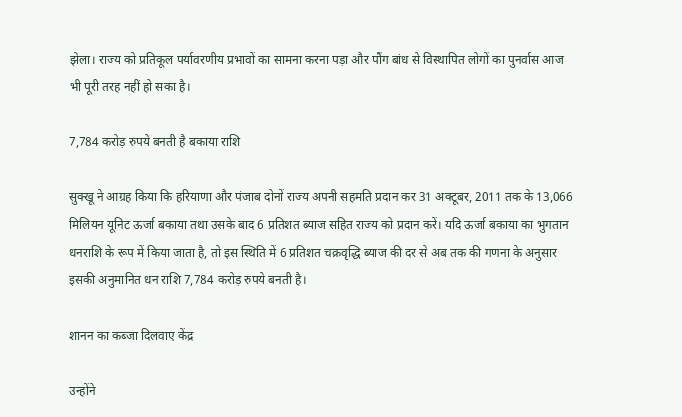झेला। राज्य को प्रतिकूल पर्यावरणीय प्रभावों का सामना करना पड़ा और पौंग बांध से विस्थापित लोगों का पुनर्वास आज भी पूरी तरह नहीं हो सका है।

7,784 करोड़ रुपये बनती है बकाया राशि

सुक्खू ने आग्रह किया कि हरियाणा और पंजाब दोनों राज्य अपनी सहमति प्रदान कर 31 अक्टूबर, 2011 तक के 13,066 मिलियन यूनिट ऊर्जा बकाया तथा उसके बाद 6 प्रतिशत ब्याज सहित राज्य को प्रदान करें। यदि ऊर्जा बकाया का भुगतान धनराशि के रूप में किया जाता है, तो इस स्थिति में 6 प्रतिशत चक्रवृद्धि ब्याज की दर से अब तक की गणना के अनुसार इसकी अनुमानित धन राशि 7,784 करोड़ रुपये बनती है।

शानन का कब्जा दिलवाए केंद्र

उन्होंने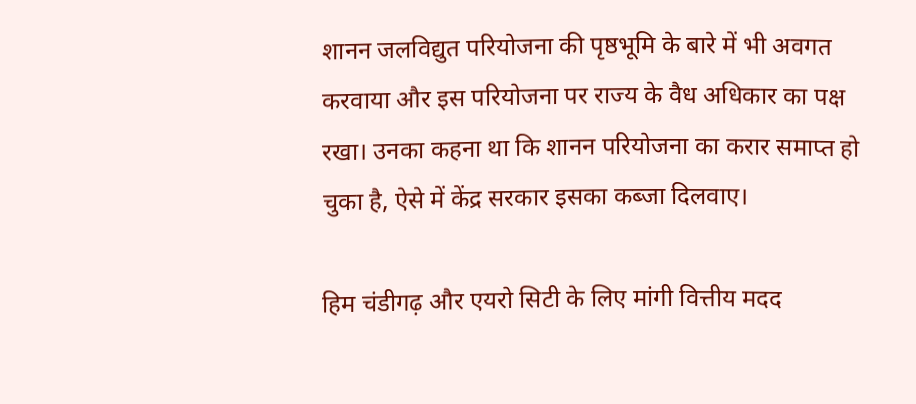शानन जलविद्युत परियोजना की पृष्ठभूमि के बारे में भी अवगत करवाया और इस परियोजना पर राज्य के वैध अधिकार का पक्ष रखा। उनका कहना था कि शानन परियोजना का करार समाप्त हो चुका है, ऐसे में केंद्र सरकार इसका कब्जा दिलवाए।

हिम चंडीगढ़ और एयरो सिटी के लिए मांगी वित्तीय मदद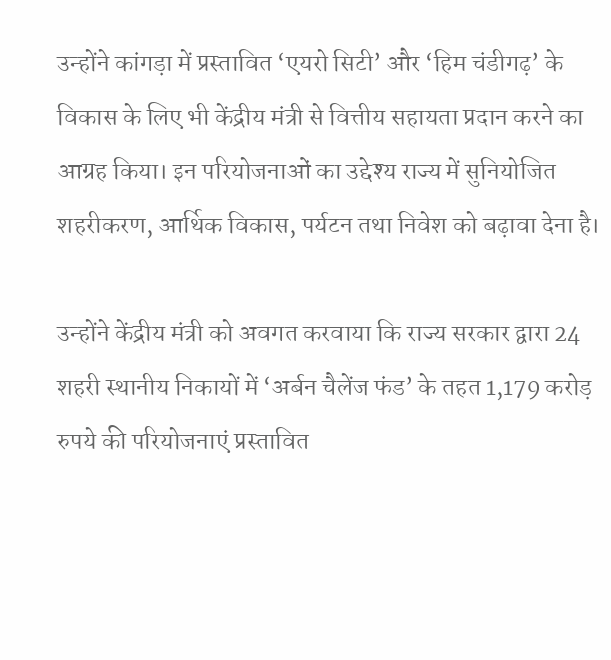उन्होंने कांगड़ा में प्रस्तावित ‘एयरो सिटी’ और ‘हिम चंडीगढ़’ के विकास के लिए भी केंद्रीय मंत्री से वित्तीय सहायता प्रदान करने का आग्रह किया। इन परियोजनाओं का उद्देश्य राज्य में सुनियोजित शहरीकरण, आर्थिक विकास, पर्यटन तथा निवेश को बढ़ावा देना है।

उन्होंने केंद्रीय मंत्री को अवगत करवाया कि राज्य सरकार द्वारा 24 शहरी स्थानीय निकायों में ‘अर्बन चैलेंज फंड’ के तहत 1,179 करोड़ रुपये की परियोजनाएं प्रस्तावित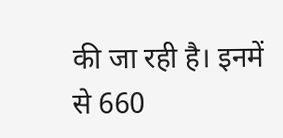की जा रही है। इनमें से 660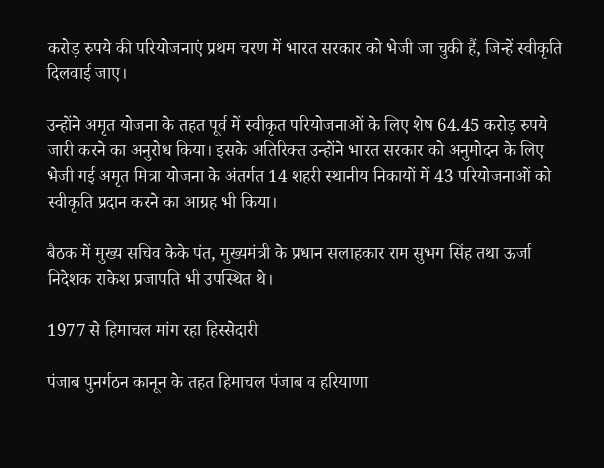करोड़ रुपये की परियोजनाएं प्रथम चरण में भारत सरकार को भेजी जा चुकी हैं, जिन्हें स्वीकृति दिलवाई जाए।

उन्होंने अमृत योजना के तहत पूर्व में स्वीकृत परियोजनाओं के लिए शेष 64.45 करोड़ रुपये जारी करने का अनुरोध किया। इसके अतिरिक्त उन्होंने भारत सरकार को अनुमोदन के लिए भेजी गई अमृत मित्रा योजना के अंतर्गत 14 शहरी स्थानीय निकायों में 43 परियोजनाओं को स्वीकृति प्रदान करने का आग्रह भी किया।

बैठक में मुख्य सचिव केके पंत, मुख्यमंत्री के प्रधान सलाहकार राम सुभग सिंह तथा ऊर्जा निदेशक राकेश प्रजापति भी उपस्थित थे।

1977 से हिमाचल मांग रहा हिस्सेदारी

पंजाब पुनर्गठन कानून के तहत हिमाचल पंजाब व हरियाणा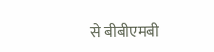से बीबीएमबी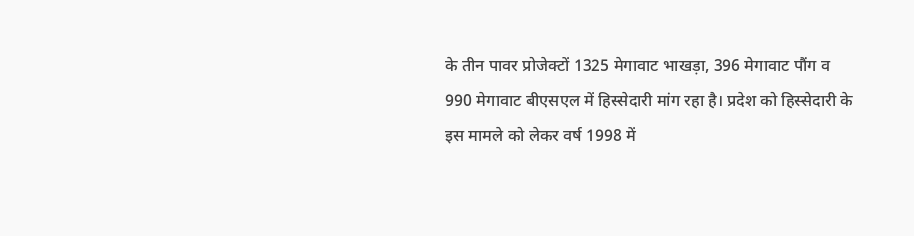के तीन पावर प्रोजेक्टों 1325 मेगावाट भाखड़ा, 396 मेगावाट पौंग व 990 मेगावाट बीएसएल में हिस्सेदारी मांग रहा है। प्रदेश को हिस्सेदारी के इस मामले को लेकर वर्ष 1998 में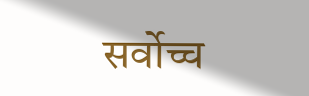सर्वोच्च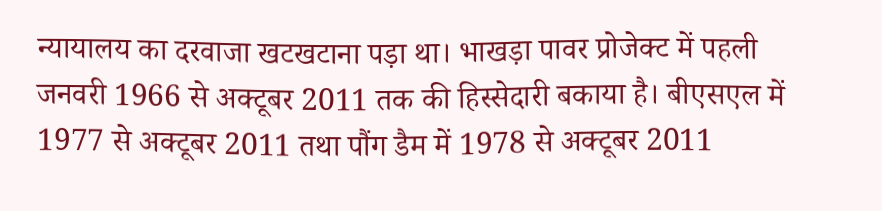न्यायालय का दरवाजा खटखटाना पड़ा था। भाखड़ा पावर प्रोजेक्ट में पहली जनवरी 1966 से अक्टूबर 2011 तक की हिस्सेदारी बकाया है। बीएसएल में 1977 से अक्टूबर 2011 तथा पौंग डैम में 1978 से अक्टूबर 2011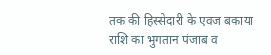तक की हिस्सेदारी के एवज बकाया राशि का भुगतान पंजाब व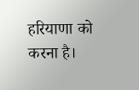हरियाणा को करना है।